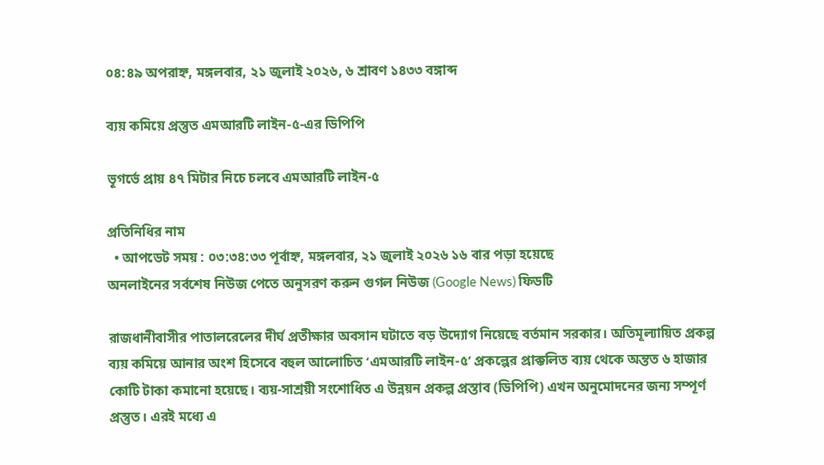০৪:৪৯ অপরাহ্ন, মঙ্গলবার, ২১ জুলাই ২০২৬, ৬ শ্রাবণ ১৪৩৩ বঙ্গাব্দ

ব্যয় কমিয়ে প্রস্তুত এমআরটি লাইন-৫-এর ডিপিপি

ভূগর্ভে প্রায় ৪৭ মিটার নিচে চলবে এমআরটি লাইন-৫

প্রতিনিধির নাম
  • আপডেট সময় : ০৩:৩৪:৩৩ পূর্বাহ্ন, মঙ্গলবার, ২১ জুলাই ২০২৬ ১৬ বার পড়া হয়েছে
অনলাইনের সর্বশেষ নিউজ পেতে অনুসরণ করুন গুগল নিউজ (Google News) ফিডটি

রাজধানীবাসীর পাতালরেলের দীর্ঘ প্রতীক্ষার অবসান ঘটাতে বড় উদ্যোগ নিয়েছে বর্তমান সরকার। অতিমূল্যায়িত প্রকল্প ব্যয় কমিয়ে আনার অংশ হিসেবে বহুল আলোচিত ‘এমআরটি লাইন-৫’ প্রকল্পের প্রাক্কলিত ব্যয় থেকে অন্তত ৬ হাজার কোটি টাকা কমানো হয়েছে। ব্যয়-সাশ্রয়ী সংশোধিত এ উন্নয়ন প্রকল্প প্রস্তাব (ডিপিপি) এখন অনুমোদনের জন্য সম্পূর্ণ প্রস্তুত। এরই মধ্যে এ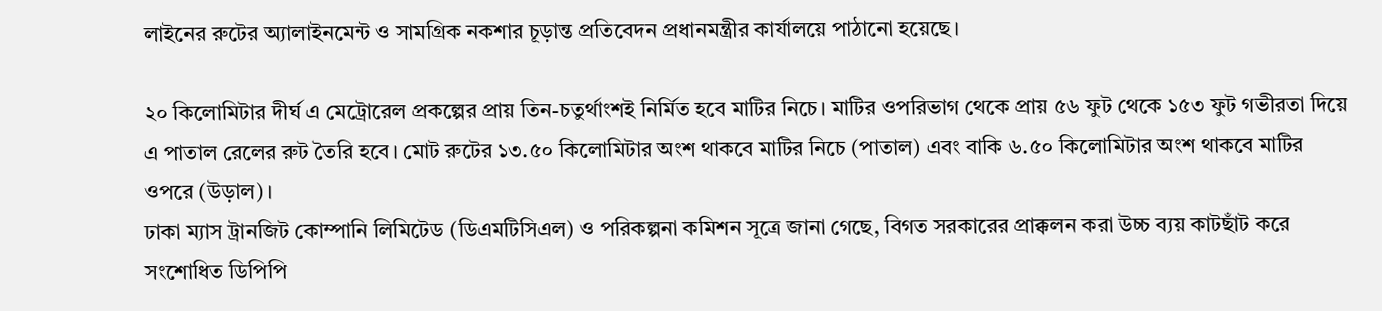লাইনের রুটের অ্যালাইনমেন্ট ও সামগ্রিক নকশার চূড়ান্ত প্রতিবেদন প্রধানমন্ত্রীর কার্যালয়ে পাঠানো হয়েছে।

২০ কিলোমিটার দীর্ঘ এ মেট্রোরেল প্রকল্পের প্রায় তিন-চতুর্থাংশই নির্মিত হবে মাটির নিচে। মাটির ওপরিভাগ থেকে প্রায় ৫৬ ফুট থেকে ১৫৩ ফুট গভীরতা দিয়ে এ পাতাল রেলের রুট তৈরি হবে। মোট রুটের ১৩.৫০ কিলোমিটার অংশ থাকবে মাটির নিচে (পাতাল) এবং বাকি ৬.৫০ কিলোমিটার অংশ থাকবে মাটির ওপরে (উড়াল)।
ঢাকা ম্যাস ট্রানজিট কোম্পানি লিমিটেড (ডিএমটিসিএল) ও পরিকল্পনা কমিশন সূত্রে জানা গেছে, বিগত সরকারের প্রাক্কলন করা উচ্চ ব্যয় কাটছাঁট করে সংশোধিত ডিপিপি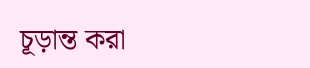চূড়ান্ত করা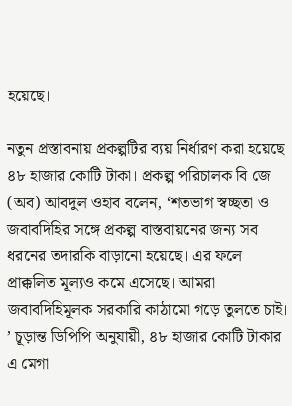হয়েছে।

নতুন প্রস্তাবনায় প্রকল্পটির ব্যয় নির্ধারণ করা হয়েছে ৪৮ হাজার কোটি টাকা। প্রকল্প পরিচালক বি জে (অব) আবদুল ওহাব বলেন, ‘শতভাগ স্বচ্ছতা ও জবাবদিহির সঙ্গে প্রকল্প বাস্তবায়নের জন্য সব ধরনের তদারকি বাড়ানো হয়েছে। এর ফলে প্রাক্কলিত মূল্যও কমে এসেছে। আমরা জবাবদিহিমূলক সরকারি কাঠামো গড়ে তুলতে চাই।
’ চূড়ান্ত ডিপিপি অনুযায়ী, ৪৮ হাজার কোটি টাকার এ মেগা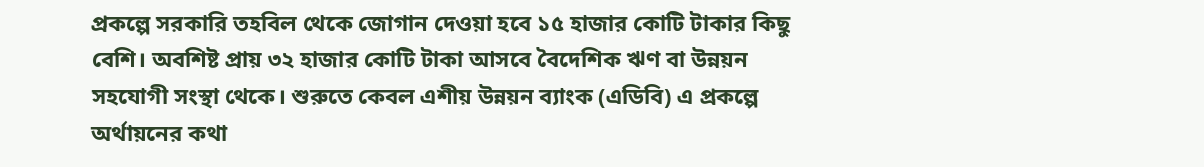প্রকল্পে সরকারি তহবিল থেকে জোগান দেওয়া হবে ১৫ হাজার কোটি টাকার কিছু বেশি। অবশিষ্ট প্রায় ৩২ হাজার কোটি টাকা আসবে বৈদেশিক ঋণ বা উন্নয়ন সহযোগী সংস্থা থেকে। শুরুতে কেবল এশীয় উন্নয়ন ব্যাংক (এডিবি) এ প্রকল্পে অর্থায়নের কথা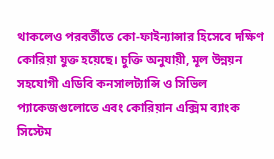থাকলেও পরবর্তীতে কো-ফাইন্যান্সার হিসেবে দক্ষিণ কোরিয়া যুক্ত হয়েছে। চুক্তি অনুযায়ী, মূল উন্নয়ন সহযোগী এডিবি কনসালট্যান্সি ও সিভিল প্যাকেজগুলোতে এবং কোরিয়ান এক্সিম ব্যাংক সিস্টেম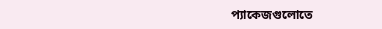প্যাকেজগুলোতে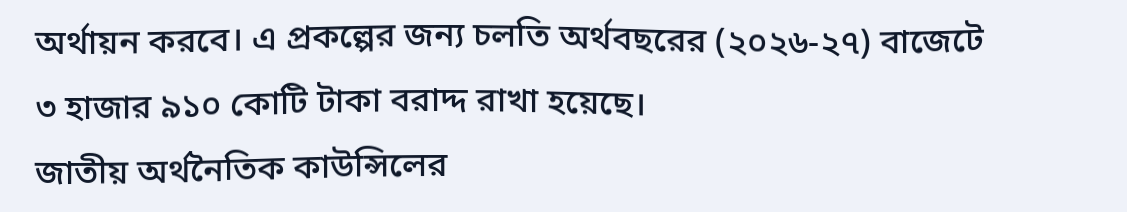অর্থায়ন করবে। এ প্রকল্পের জন্য চলতি অর্থবছরের (২০২৬-২৭) বাজেটে ৩ হাজার ৯১০ কোটি টাকা বরাদ্দ রাখা হয়েছে।
জাতীয় অর্থনৈতিক কাউন্সিলের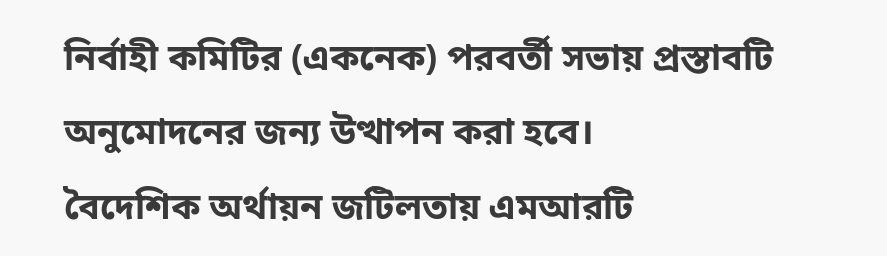নির্বাহী কমিটির (একনেক) পরবর্তী সভায় প্রস্তাবটি অনুমোদনের জন্য উত্থাপন করা হবে।
বৈদেশিক অর্থায়ন জটিলতায় এমআরটি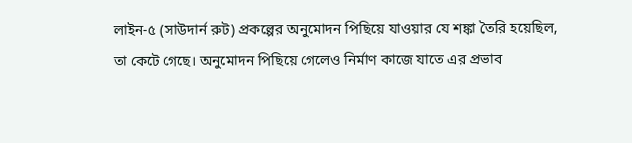লাইন-৫ (সাউদার্ন রুট) প্রকল্পের অনুমোদন পিছিয়ে যাওয়ার যে শঙ্কা তৈরি হয়েছিল, তা কেটে গেছে। অনুমোদন পিছিয়ে গেলেও নির্মাণ কাজে যাতে এর প্রভাব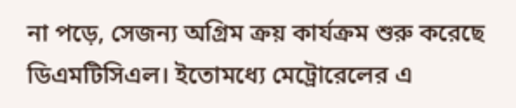না পড়ে, সেজন্য অগ্রিম ক্রয় কার্যক্রম শুরু করেছে ডিএমটিসিএল। ইতোমধ্যে মেট্রোরেলের এ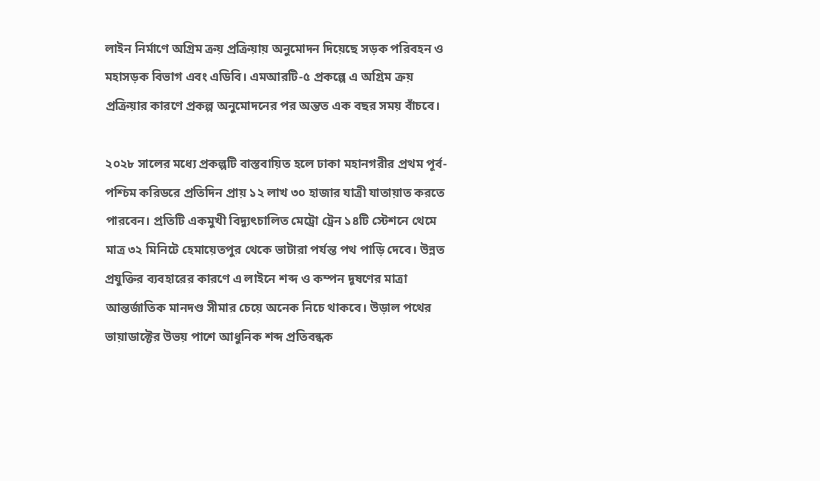লাইন নির্মাণে অগ্রিম ক্রয় প্রক্রিয়ায় অনুমোদন দিয়েছে সড়ক পরিবহন ও মহাসড়ক বিভাগ এবং এডিবি। এমআরটি-৫ প্রকল্পে এ অগ্রিম ক্রয় প্রক্রিয়ার কারণে প্রকল্প অনুমোদনের পর অন্তত এক বছর সময় বাঁচবে।

২০২৮ সালের মধ্যে প্রকল্পটি বাস্তবায়িত হলে ঢাকা মহানগরীর প্রথম পূর্ব-পশ্চিম করিডরে প্রতিদিন প্রায় ১২ লাখ ৩০ হাজার যাত্রী যাতায়াত করতে পারবেন। প্রতিটি একমুখী বিদ্যুৎচালিত মেট্রো ট্রেন ১৪টি স্টেশনে থেমে মাত্র ৩২ মিনিটে হেমায়েতপুর থেকে ভাটারা পর্যন্ত পথ পাড়ি দেবে। উন্নত প্রযুক্তির ব্যবহারের কারণে এ লাইনে শব্দ ও কম্পন দূষণের মাত্রা আন্তর্জাতিক মানদণ্ড সীমার চেয়ে অনেক নিচে থাকবে। উড়াল পথের ভায়াডাক্টের উভয় পাশে আধুনিক শব্দ প্রতিবন্ধক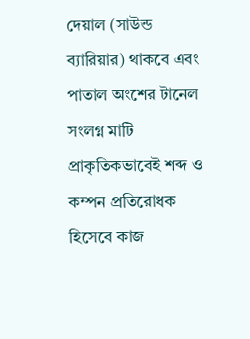দেয়াল (সাউন্ড ব্যারিয়ার) থাকবে এবং পাতাল অংশের টানেল সংলগ্ন মাটি প্রাকৃতিকভাবেই শব্দ ও কম্পন প্রতিরোধক হিসেবে কাজ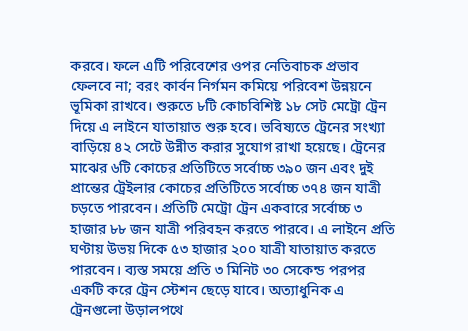করবে। ফলে এটি পরিবেশের ওপর নেতিবাচক প্রভাব ফেলবে না; বরং কার্বন নির্গমন কমিয়ে পরিবেশ উন্নয়নে ভূমিকা রাখবে। শুরুতে ৮টি কোচবিশিষ্ট ১৮ সেট মেট্রো ট্রেন দিয়ে এ লাইনে যাতায়াত শুরু হবে। ভবিষ্যতে ট্রেনের সংখ্যা বাড়িয়ে ৪২ সেটে উন্নীত করার সুযোগ রাখা হয়েছে। ট্রেনের মাঝের ৬টি কোচের প্রতিটিতে সর্বোচ্চ ৩৯০ জন এবং দুই প্রান্তের ট্রেইলার কোচের প্রতিটিতে সর্বোচ্চ ৩৭৪ জন যাত্রী চড়তে পারবেন। প্রতিটি মেট্রো ট্রেন একবারে সর্বোচ্চ ৩ হাজার ৮৮ জন যাত্রী পরিবহন করতে পারবে। এ লাইনে প্রতি ঘণ্টায় উভয় দিকে ৫৩ হাজার ২০০ যাত্রী যাতায়াত করতে পারবেন। ব্যস্ত সময়ে প্রতি ৩ মিনিট ৩০ সেকেন্ড পরপর একটি করে ট্রেন স্টেশন ছেড়ে যাবে। অত্যাধুনিক এ ট্রেনগুলো উড়ালপথে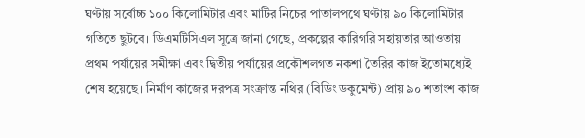ঘণ্টায় সর্বোচ্চ ১০০ কিলোমিটার এবং মাটির নিচের পাতালপথে ঘণ্টায় ৯০ কিলোমিটার গতিতে ছুটবে। ডিএমটিসিএল সূত্রে জানা গেছে, প্রকল্পের কারিগরি সহায়তার আওতায় প্রথম পর্যায়ের সমীক্ষা এবং দ্বিতীয় পর্যায়ের প্রকৌশলগত নকশা তৈরির কাজ ইতোমধ্যেই শেষ হয়েছে। নির্মাণ কাজের দরপত্র সংক্রান্ত নথির (বিডিং ডকুমেন্ট) প্রায় ৯০ শতাংশ কাজ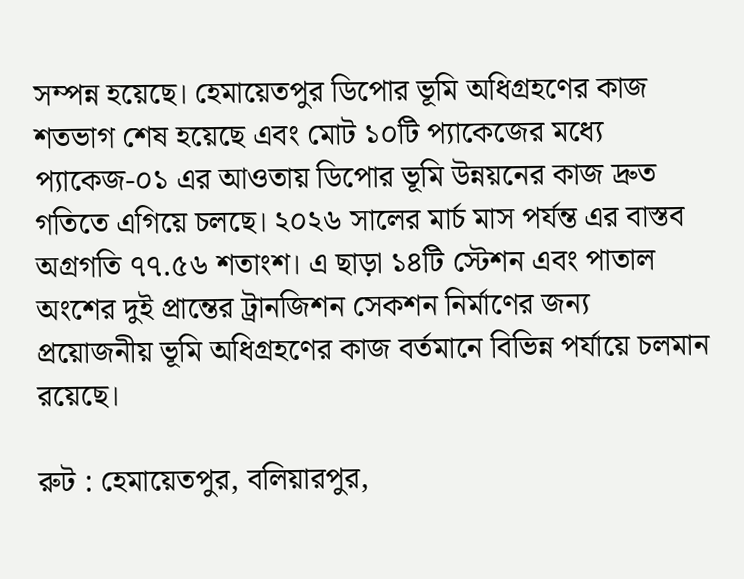সম্পন্ন হয়েছে। হেমায়েতপুর ডিপোর ভূমি অধিগ্রহণের কাজ শতভাগ শেষ হয়েছে এবং মোট ১০টি প্যাকেজের মধ্যে প্যাকেজ-০১ এর আওতায় ডিপোর ভূমি উন্নয়নের কাজ দ্রুত গতিতে এগিয়ে চলছে। ২০২৬ সালের মার্চ মাস পর্যন্ত এর বাস্তব অগ্রগতি ৭৭.৫৬ শতাংশ। এ ছাড়া ১৪টি স্টেশন এবং পাতাল অংশের দুই প্রান্তের ট্রানজিশন সেকশন নির্মাণের জন্য প্রয়োজনীয় ভূমি অধিগ্রহণের কাজ বর্তমানে বিভিন্ন পর্যায়ে চলমান রয়েছে।

রুট : হেমায়েতপুর, বলিয়ারপুর,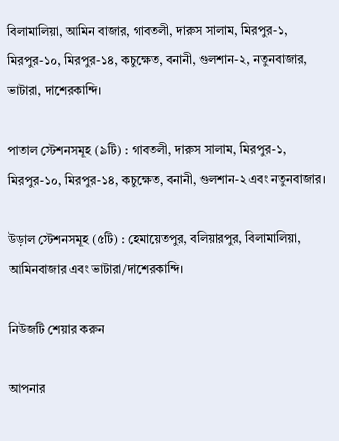বিলামালিয়া, আমিন বাজার, গাবতলী, দারুস সালাম, মিরপুর-১, মিরপুর-১০, মিরপুর-১৪, কচুক্ষেত, বনানী, গুলশান-২, নতুনবাজার, ভাটারা, দাশেরকান্দি।

পাতাল স্টেশনসমূহ (৯টি) : গাবতলী, দারুস সালাম, মিরপুর-১, মিরপুর-১০, মিরপুর-১৪, কচুক্ষেত, বনানী, গুলশান-২ এবং নতুনবাজার।

উড়াল স্টেশনসমূহ (৫টি) : হেমায়েতপুর, বলিয়ারপুর, বিলামালিয়া, আমিনবাজার এবং ভাটারা/দাশেরকান্দি।

নিউজটি শেয়ার করুন

আপনার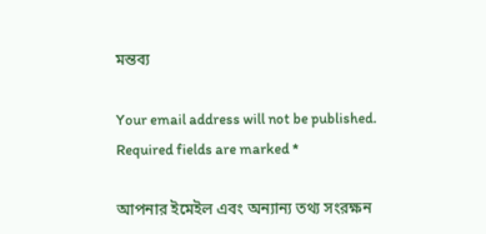মন্তব্য

Your email address will not be published. Required fields are marked *

আপনার ইমেইল এবং অন্যান্য তথ্য সংরক্ষন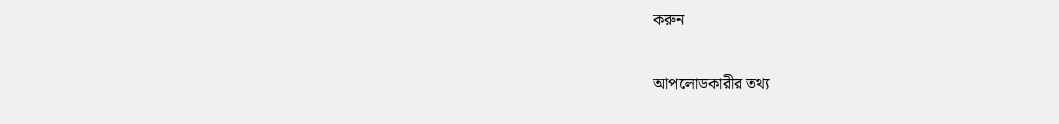করুন

আপলোডকারীর তথ্য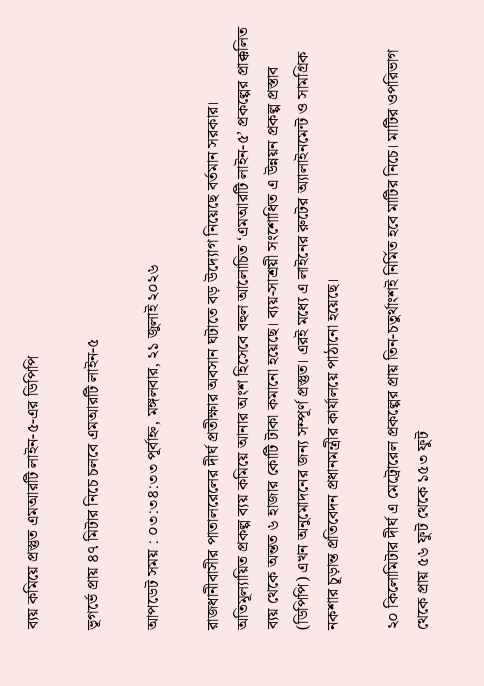ব্যয় কমিয়ে প্রস্তুত এমআরটি লাইন-৫-এর ডিপিপি

ভূগর্ভে প্রায় ৪৭ মিটার নিচে চলবে এমআরটি লাইন-৫

আপডেট সময় : ০৩:৩৪:৩৩ পূর্বাহ্ন, মঙ্গলবার, ২১ জুলাই ২০২৬

রাজধানীবাসীর পাতালরেলের দীর্ঘ প্রতীক্ষার অবসান ঘটাতে বড় উদ্যোগ নিয়েছে বর্তমান সরকার। অতিমূল্যায়িত প্রকল্প ব্যয় কমিয়ে আনার অংশ হিসেবে বহুল আলোচিত ‘এমআরটি লাইন-৫’ প্রকল্পের প্রাক্কলিত ব্যয় থেকে অন্তত ৬ হাজার কোটি টাকা কমানো হয়েছে। ব্যয়-সাশ্রয়ী সংশোধিত এ উন্নয়ন প্রকল্প প্রস্তাব (ডিপিপি) এখন অনুমোদনের জন্য সম্পূর্ণ প্রস্তুত। এরই মধ্যে এ লাইনের রুটের অ্যালাইনমেন্ট ও সামগ্রিক নকশার চূড়ান্ত প্রতিবেদন প্রধানমন্ত্রীর কার্যালয়ে পাঠানো হয়েছে।

২০ কিলোমিটার দীর্ঘ এ মেট্রোরেল প্রকল্পের প্রায় তিন-চতুর্থাংশই নির্মিত হবে মাটির নিচে। মাটির ওপরিভাগ থেকে প্রায় ৫৬ ফুট থেকে ১৫৩ ফুট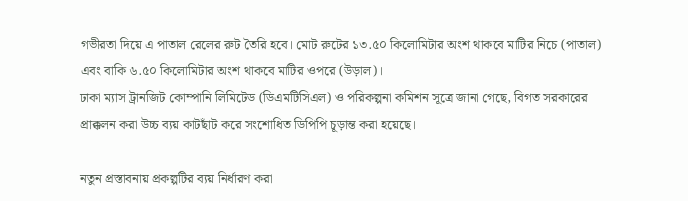গভীরতা দিয়ে এ পাতাল রেলের রুট তৈরি হবে। মোট রুটের ১৩.৫০ কিলোমিটার অংশ থাকবে মাটির নিচে (পাতাল) এবং বাকি ৬.৫০ কিলোমিটার অংশ থাকবে মাটির ওপরে (উড়াল)।
ঢাকা ম্যাস ট্রানজিট কোম্পানি লিমিটেড (ডিএমটিসিএল) ও পরিকল্পনা কমিশন সূত্রে জানা গেছে, বিগত সরকারের প্রাক্কলন করা উচ্চ ব্যয় কাটছাঁট করে সংশোধিত ডিপিপি চূড়ান্ত করা হয়েছে।

নতুন প্রস্তাবনায় প্রকল্পটির ব্যয় নির্ধারণ করা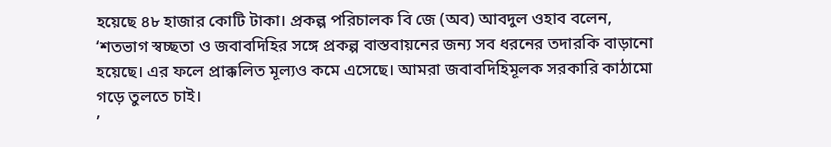হয়েছে ৪৮ হাজার কোটি টাকা। প্রকল্প পরিচালক বি জে (অব) আবদুল ওহাব বলেন, ‘শতভাগ স্বচ্ছতা ও জবাবদিহির সঙ্গে প্রকল্প বাস্তবায়নের জন্য সব ধরনের তদারকি বাড়ানো হয়েছে। এর ফলে প্রাক্কলিত মূল্যও কমে এসেছে। আমরা জবাবদিহিমূলক সরকারি কাঠামো গড়ে তুলতে চাই।
’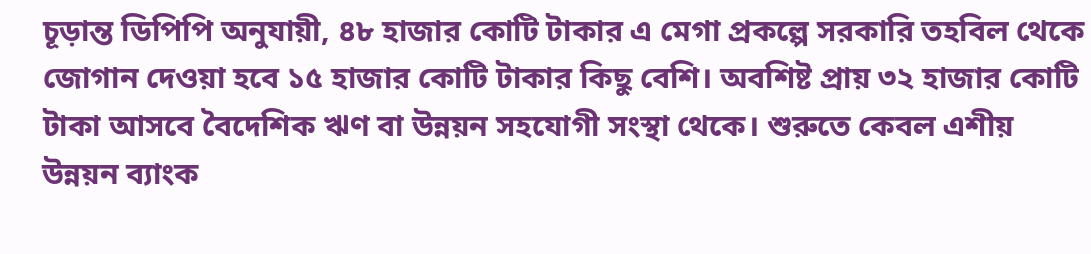চূড়ান্ত ডিপিপি অনুযায়ী, ৪৮ হাজার কোটি টাকার এ মেগা প্রকল্পে সরকারি তহবিল থেকে জোগান দেওয়া হবে ১৫ হাজার কোটি টাকার কিছু বেশি। অবশিষ্ট প্রায় ৩২ হাজার কোটি টাকা আসবে বৈদেশিক ঋণ বা উন্নয়ন সহযোগী সংস্থা থেকে। শুরুতে কেবল এশীয় উন্নয়ন ব্যাংক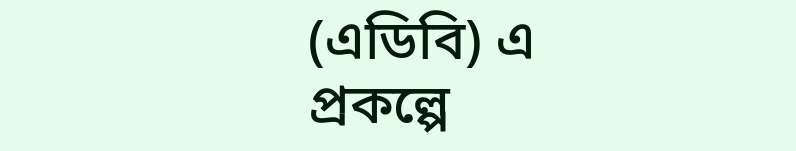(এডিবি) এ প্রকল্পে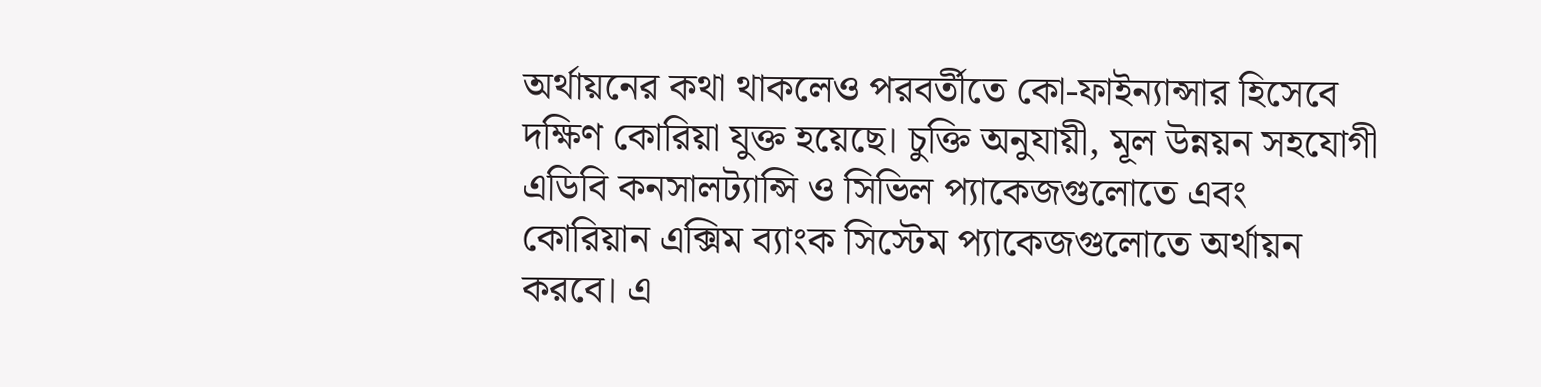অর্থায়নের কথা থাকলেও পরবর্তীতে কো-ফাইন্যান্সার হিসেবে দক্ষিণ কোরিয়া যুক্ত হয়েছে। চুক্তি অনুযায়ী, মূল উন্নয়ন সহযোগী এডিবি কনসালট্যান্সি ও সিভিল প্যাকেজগুলোতে এবং কোরিয়ান এক্সিম ব্যাংক সিস্টেম প্যাকেজগুলোতে অর্থায়ন করবে। এ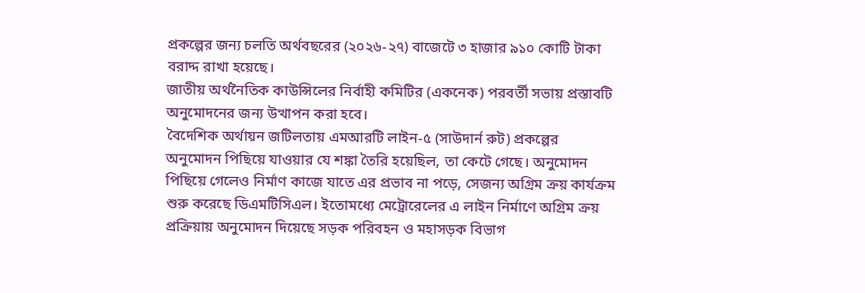প্রকল্পের জন্য চলতি অর্থবছরের (২০২৬-২৭) বাজেটে ৩ হাজার ৯১০ কোটি টাকা বরাদ্দ রাখা হয়েছে।
জাতীয় অর্থনৈতিক কাউন্সিলের নির্বাহী কমিটির (একনেক) পরবর্তী সভায় প্রস্তাবটি অনুমোদনের জন্য উত্থাপন করা হবে।
বৈদেশিক অর্থায়ন জটিলতায় এমআরটি লাইন-৫ (সাউদার্ন রুট) প্রকল্পের অনুমোদন পিছিয়ে যাওয়ার যে শঙ্কা তৈরি হয়েছিল, তা কেটে গেছে। অনুমোদন পিছিয়ে গেলেও নির্মাণ কাজে যাতে এর প্রভাব না পড়ে, সেজন্য অগ্রিম ক্রয় কার্যক্রম শুরু করেছে ডিএমটিসিএল। ইতোমধ্যে মেট্রোরেলের এ লাইন নির্মাণে অগ্রিম ক্রয় প্রক্রিয়ায় অনুমোদন দিয়েছে সড়ক পরিবহন ও মহাসড়ক বিভাগ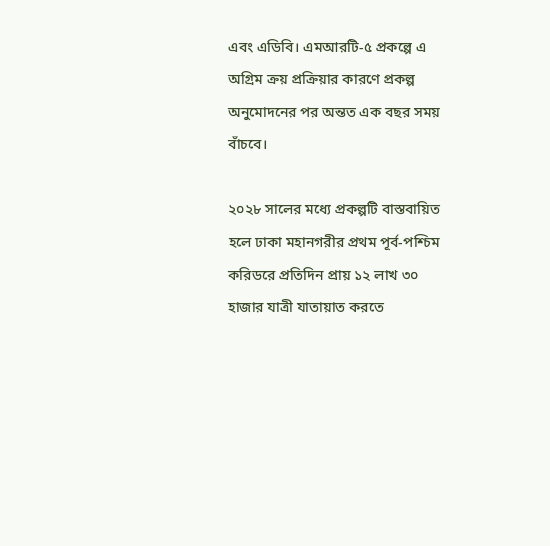এবং এডিবি। এমআরটি-৫ প্রকল্পে এ অগ্রিম ক্রয় প্রক্রিয়ার কারণে প্রকল্প অনুমোদনের পর অন্তত এক বছর সময় বাঁচবে।

২০২৮ সালের মধ্যে প্রকল্পটি বাস্তবায়িত হলে ঢাকা মহানগরীর প্রথম পূর্ব-পশ্চিম করিডরে প্রতিদিন প্রায় ১২ লাখ ৩০ হাজার যাত্রী যাতায়াত করতে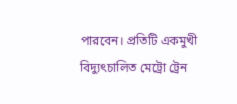পারবেন। প্রতিটি একমুখী বিদ্যুৎচালিত মেট্রো ট্রেন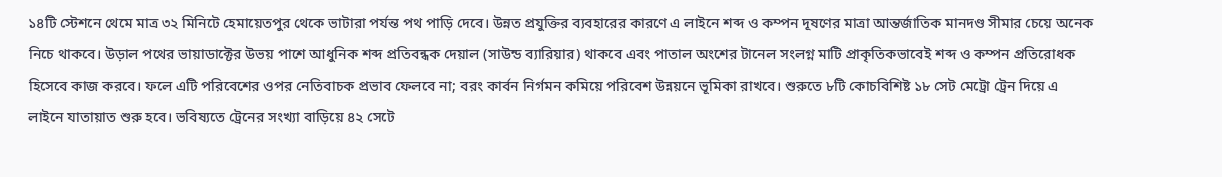১৪টি স্টেশনে থেমে মাত্র ৩২ মিনিটে হেমায়েতপুর থেকে ভাটারা পর্যন্ত পথ পাড়ি দেবে। উন্নত প্রযুক্তির ব্যবহারের কারণে এ লাইনে শব্দ ও কম্পন দূষণের মাত্রা আন্তর্জাতিক মানদণ্ড সীমার চেয়ে অনেক নিচে থাকবে। উড়াল পথের ভায়াডাক্টের উভয় পাশে আধুনিক শব্দ প্রতিবন্ধক দেয়াল (সাউন্ড ব্যারিয়ার) থাকবে এবং পাতাল অংশের টানেল সংলগ্ন মাটি প্রাকৃতিকভাবেই শব্দ ও কম্পন প্রতিরোধক হিসেবে কাজ করবে। ফলে এটি পরিবেশের ওপর নেতিবাচক প্রভাব ফেলবে না; বরং কার্বন নির্গমন কমিয়ে পরিবেশ উন্নয়নে ভূমিকা রাখবে। শুরুতে ৮টি কোচবিশিষ্ট ১৮ সেট মেট্রো ট্রেন দিয়ে এ লাইনে যাতায়াত শুরু হবে। ভবিষ্যতে ট্রেনের সংখ্যা বাড়িয়ে ৪২ সেটে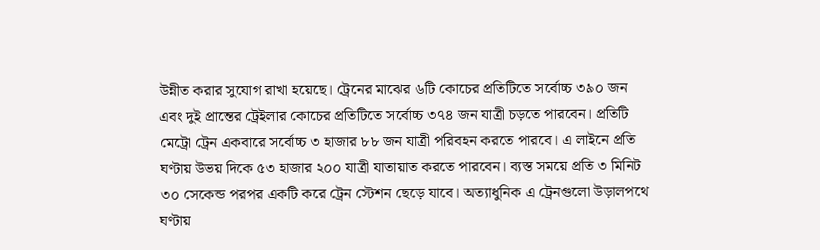উন্নীত করার সুযোগ রাখা হয়েছে। ট্রেনের মাঝের ৬টি কোচের প্রতিটিতে সর্বোচ্চ ৩৯০ জন এবং দুই প্রান্তের ট্রেইলার কোচের প্রতিটিতে সর্বোচ্চ ৩৭৪ জন যাত্রী চড়তে পারবেন। প্রতিটি মেট্রো ট্রেন একবারে সর্বোচ্চ ৩ হাজার ৮৮ জন যাত্রী পরিবহন করতে পারবে। এ লাইনে প্রতি ঘণ্টায় উভয় দিকে ৫৩ হাজার ২০০ যাত্রী যাতায়াত করতে পারবেন। ব্যস্ত সময়ে প্রতি ৩ মিনিট ৩০ সেকেন্ড পরপর একটি করে ট্রেন স্টেশন ছেড়ে যাবে। অত্যাধুনিক এ ট্রেনগুলো উড়ালপথে ঘণ্টায়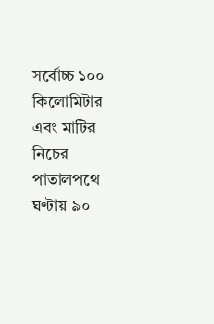সর্বোচ্চ ১০০ কিলোমিটার এবং মাটির নিচের পাতালপথে ঘণ্টায় ৯০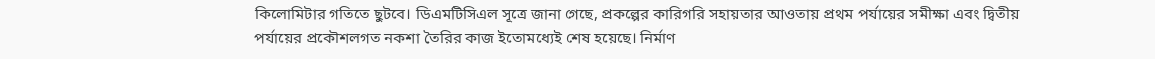কিলোমিটার গতিতে ছুটবে। ডিএমটিসিএল সূত্রে জানা গেছে, প্রকল্পের কারিগরি সহায়তার আওতায় প্রথম পর্যায়ের সমীক্ষা এবং দ্বিতীয় পর্যায়ের প্রকৌশলগত নকশা তৈরির কাজ ইতোমধ্যেই শেষ হয়েছে। নির্মাণ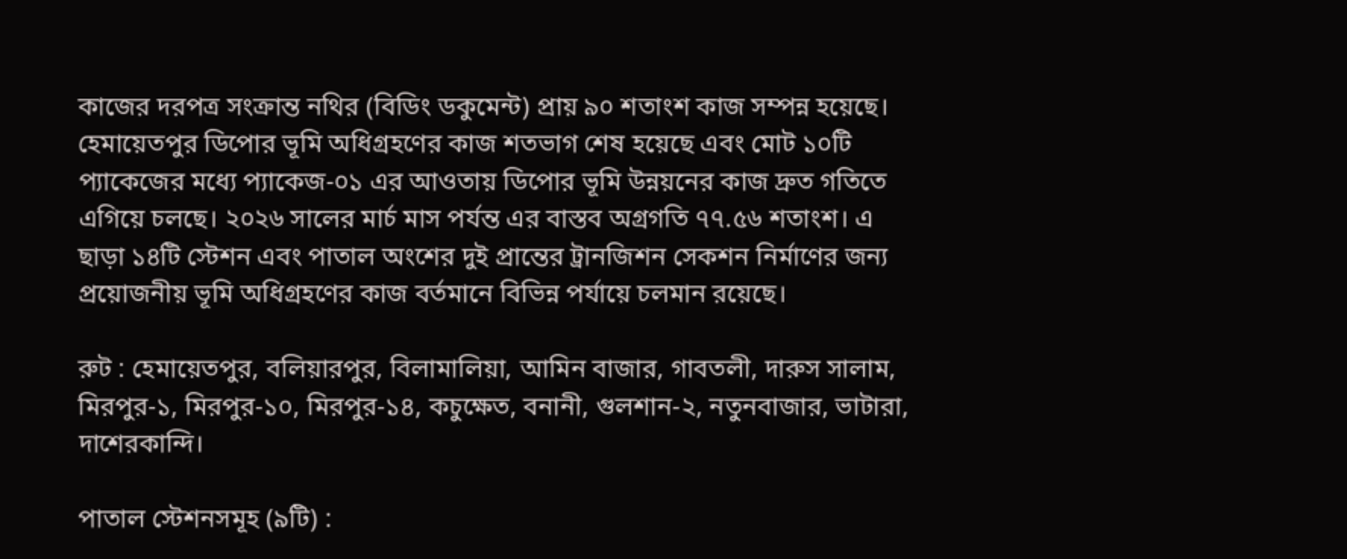কাজের দরপত্র সংক্রান্ত নথির (বিডিং ডকুমেন্ট) প্রায় ৯০ শতাংশ কাজ সম্পন্ন হয়েছে। হেমায়েতপুর ডিপোর ভূমি অধিগ্রহণের কাজ শতভাগ শেষ হয়েছে এবং মোট ১০টি প্যাকেজের মধ্যে প্যাকেজ-০১ এর আওতায় ডিপোর ভূমি উন্নয়নের কাজ দ্রুত গতিতে এগিয়ে চলছে। ২০২৬ সালের মার্চ মাস পর্যন্ত এর বাস্তব অগ্রগতি ৭৭.৫৬ শতাংশ। এ ছাড়া ১৪টি স্টেশন এবং পাতাল অংশের দুই প্রান্তের ট্রানজিশন সেকশন নির্মাণের জন্য প্রয়োজনীয় ভূমি অধিগ্রহণের কাজ বর্তমানে বিভিন্ন পর্যায়ে চলমান রয়েছে।

রুট : হেমায়েতপুর, বলিয়ারপুর, বিলামালিয়া, আমিন বাজার, গাবতলী, দারুস সালাম, মিরপুর-১, মিরপুর-১০, মিরপুর-১৪, কচুক্ষেত, বনানী, গুলশান-২, নতুনবাজার, ভাটারা, দাশেরকান্দি।

পাতাল স্টেশনসমূহ (৯টি) :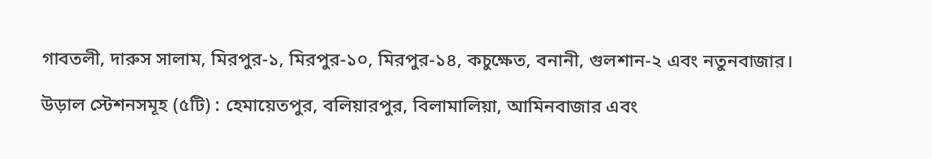গাবতলী, দারুস সালাম, মিরপুর-১, মিরপুর-১০, মিরপুর-১৪, কচুক্ষেত, বনানী, গুলশান-২ এবং নতুনবাজার।

উড়াল স্টেশনসমূহ (৫টি) : হেমায়েতপুর, বলিয়ারপুর, বিলামালিয়া, আমিনবাজার এবং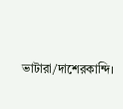ভাটারা/দাশেরকান্দি।